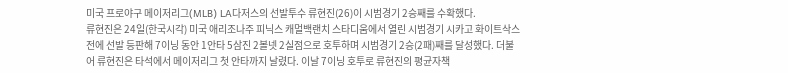미국 프로야구 메이저리그(MLB) LA다저스의 선발투수 류현진(26)이 시범경기 2승째를 수확했다.
류현진은 24일(한국시각) 미국 애리조나주 피닉스 캐멀백랜치 스타디움에서 열린 시범경기 시카고 화이트삭스전에 선발 등판해 7이닝 동안 1안타 5삼진 2볼넷 2실점으로 호투하며 시범경기 2승(2패)째를 달성했다. 더불어 류현진은 타석에서 메이저리그 첫 안타까지 날렸다. 이날 7이닝 호투로 류현진의 평균자책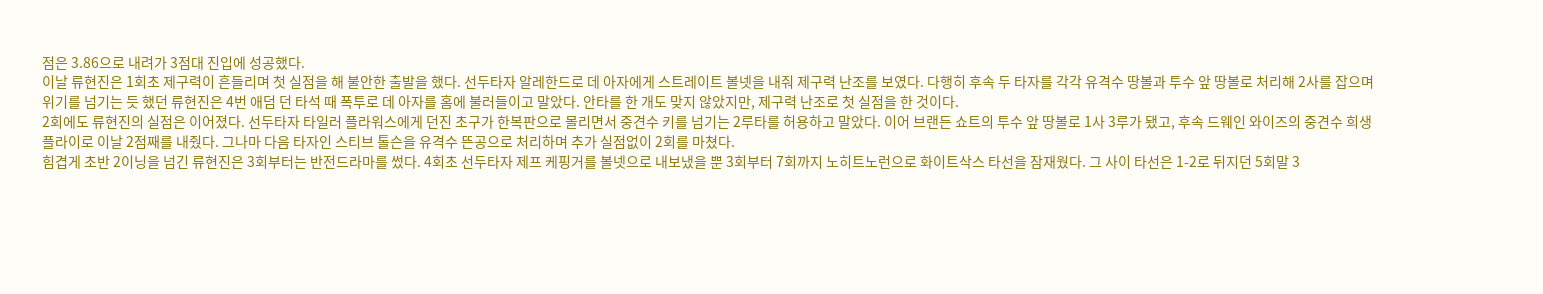점은 3.86으로 내려가 3점대 진입에 성공했다.
이날 류현진은 1회초 제구력이 흔들리며 첫 실점을 해 불안한 출발을 했다. 선두타자 알레한드로 데 아자에게 스트레이트 볼넷을 내줘 제구력 난조를 보였다. 다행히 후속 두 타자를 각각 유격수 땅볼과 투수 앞 땅볼로 처리해 2사를 잡으며 위기를 넘기는 듯 했던 류현진은 4번 애덤 던 타석 때 폭투로 데 아자를 홈에 불러들이고 말았다. 안타를 한 개도 맞지 않았지만, 제구력 난조로 첫 실점을 한 것이다.
2회에도 류현진의 실점은 이어졌다. 선두타자 타일러 플라워스에게 던진 초구가 한복판으로 몰리면서 중견수 키를 넘기는 2루타를 허용하고 말았다. 이어 브랜든 쇼트의 투수 앞 땅볼로 1사 3루가 됐고, 후속 드웨인 와이즈의 중견수 희생 플라이로 이날 2점째를 내줬다. 그나마 다음 타자인 스티브 톨슨을 유격수 뜬공으로 처리하며 추가 실점없이 2회를 마쳤다.
힘겹게 초반 2이닝을 넘긴 류현진은 3회부터는 반전드라마를 썼다. 4회초 선두타자 제프 케핑거를 볼넷으로 내보냈을 뿐 3회부터 7회까지 노히트노런으로 화이트삭스 타선을 잠재웠다. 그 사이 타선은 1-2로 뒤지던 5회말 3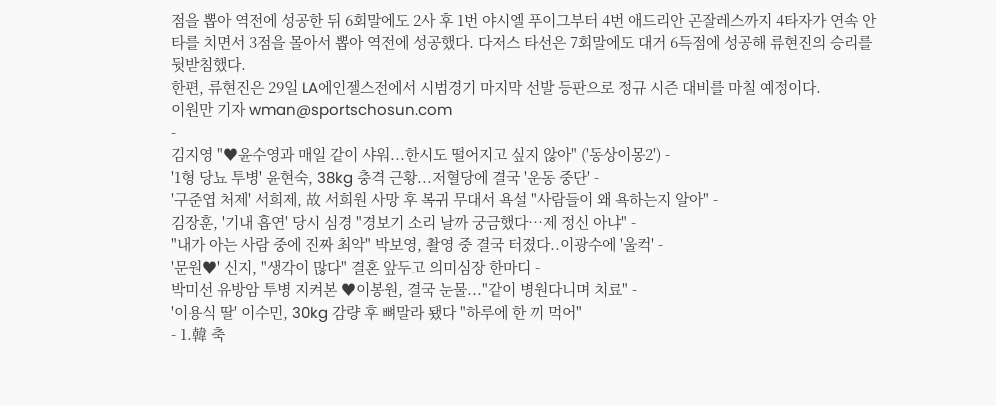점을 뽑아 역전에 성공한 뒤 6회말에도 2사 후 1번 야시엘 푸이그부터 4번 애드리안 곤잘레스까지 4타자가 연속 안타를 치면서 3점을 몰아서 뽑아 역전에 성공했다. 다저스 타선은 7회말에도 대거 6득점에 성공해 류현진의 승리를 뒷받침했다.
한편, 류현진은 29일 LA에인젤스전에서 시범경기 마지막 선발 등판으로 정규 시즌 대비를 마칠 예정이다.
이원만 기자 wman@sportschosun.com
-
김지영 "♥윤수영과 매일 같이 샤워...한시도 떨어지고 싶지 않아" ('동상이몽2') -
'1형 당뇨 투병' 윤현숙, 38kg 충격 근황...저혈당에 결국 '운동 중단' -
'구준엽 처제' 서희제, 故 서희원 사망 후 복귀 무대서 욕설 "사람들이 왜 욕하는지 알아" -
김장훈, '기내 흡연' 당시 심경 "경보기 소리 날까 궁금했다…제 정신 아냐" -
"내가 아는 사람 중에 진짜 최악" 박보영, 촬영 중 결국 터졌다..이광수에 '울컥' -
'문원♥' 신지, "생각이 많다" 결혼 앞두고 의미심장 한마디 -
박미선 유방암 투병 지켜본 ♥이봉원, 결국 눈물..."같이 병원다니며 치료" -
'이용식 딸' 이수민, 30kg 감량 후 뼈말라 됐다 "하루에 한 끼 먹어"
- 1.韓 축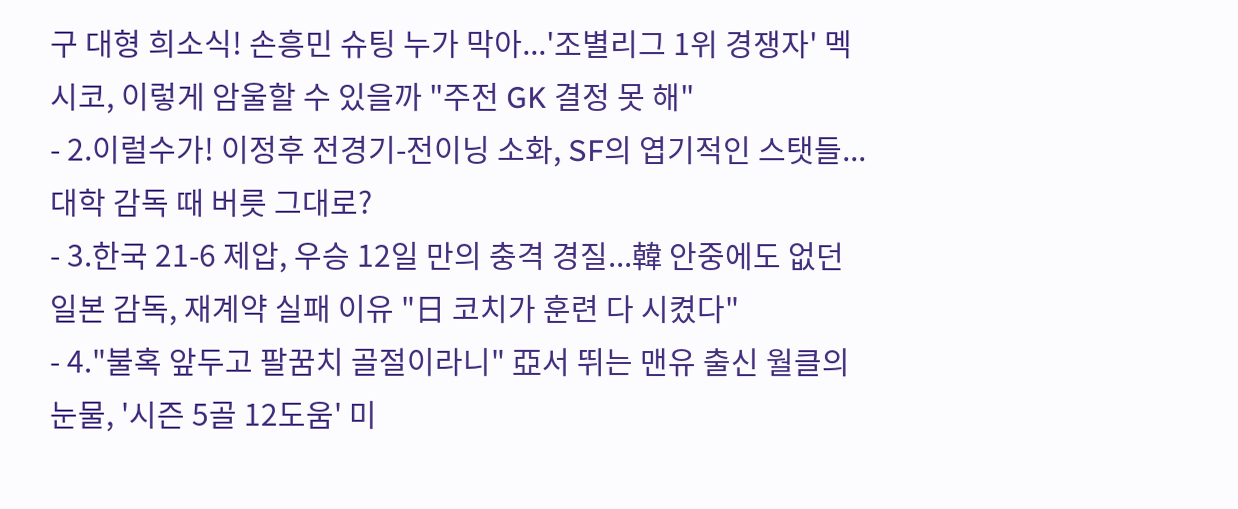구 대형 희소식! 손흥민 슈팅 누가 막아...'조별리그 1위 경쟁자' 멕시코, 이렇게 암울할 수 있을까 "주전 GK 결정 못 해"
- 2.이럴수가! 이정후 전경기-전이닝 소화, SF의 엽기적인 스탯들...대학 감독 때 버릇 그대로?
- 3.한국 21-6 제압, 우승 12일 만의 충격 경질...韓 안중에도 없던 일본 감독, 재계약 실패 이유 "日 코치가 훈련 다 시켰다"
- 4."불혹 앞두고 팔꿈치 골절이라니" 亞서 뛰는 맨유 출신 월클의 눈물, '시즌 5골 12도움' 미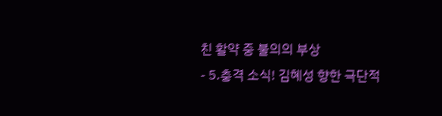친 활약 중 불의의 부상
- 5.충격 소식! 김혜성 향한 극단적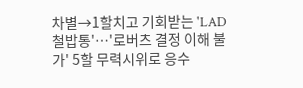차별→1할치고 기회받는 'LAD 철밥통'…'로버츠 결정 이해 불가' 5할 무력시위로 응수